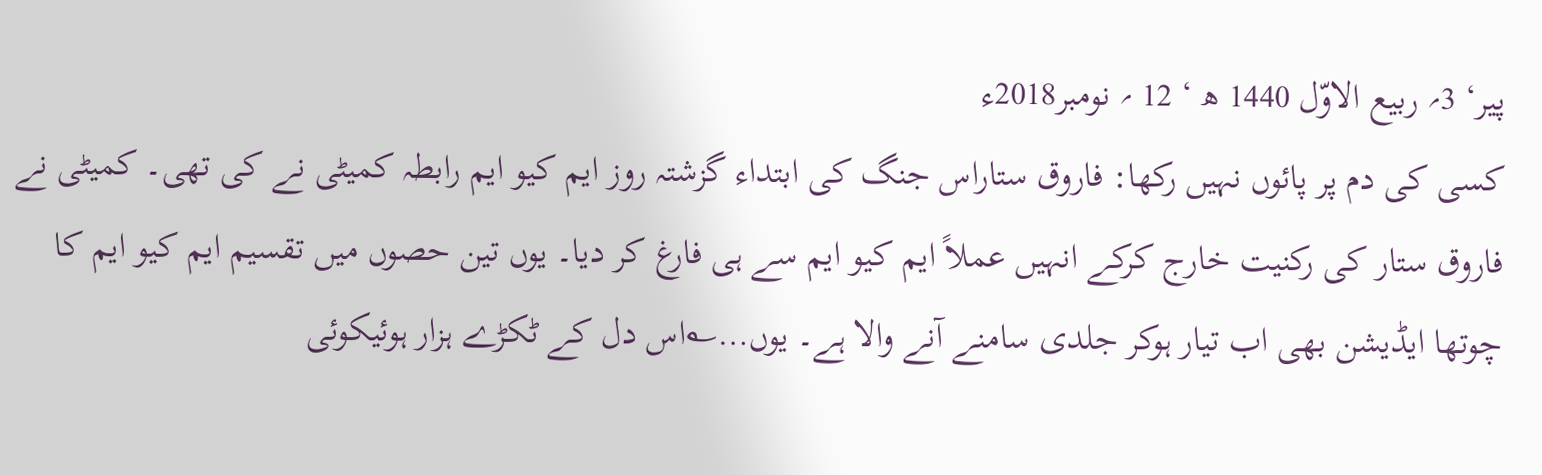پیر‘ 3؍ ربیع الاوّل 1440 ھ ‘ 12 ؍ نومبر2018ء
کسی کی دم پر پائوں نہیں رکھا: فاروق ستاراس جنگ کی ابتداء گزشتہ روز ایم کیو ایم رابطہ کمیٹی نے کی تھی۔ کمیٹی نے فاروق ستار کی رکنیت خارج کرکے انہیں عملاً ایم کیو ایم سے ہی فارغ کر دیا۔ یوں تین حصوں میں تقسیم ایم کیو ایم کا چوتھا ایڈیشن بھی اب تیار ہوکر جلدی سامنے آنے والا ہے۔ یوں…؎اس دل کے ٹکڑے ہزار ہوئیکوئی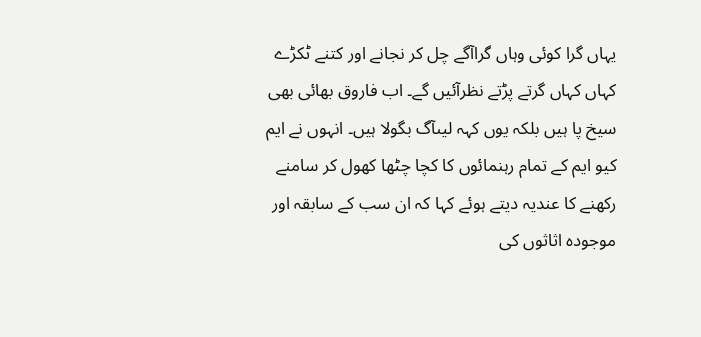یہاں گرا کوئی وہاں گراآگے چل کر نجانے اور کتنے ٹکڑے کہاں کہاں گرتے پڑتے نظرآئیں گے۔ اب فاروق بھائی بھی سیخ پا ہیں بلکہ یوں کہہ لیںآگ بگولا ہیں۔ انہوں نے ایم کیو ایم کے تمام رہنمائوں کا کچا چٹھا کھول کر سامنے رکھنے کا عندیہ دیتے ہوئے کہا کہ ان سب کے سابقہ اور موجودہ اثاثوں کی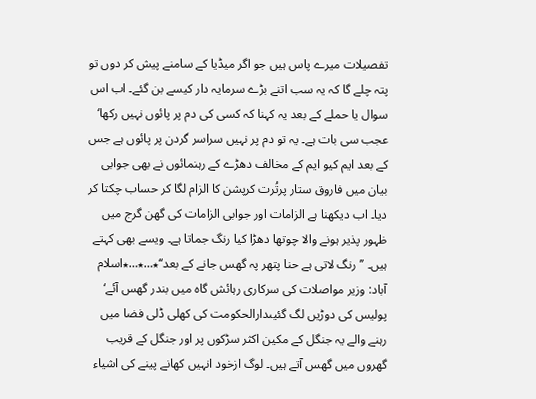تفصیلات میرے پاس ہیں جو اگر میڈیا کے سامنے پیش کر دوں تو پتہ چلے گا کہ یہ سب اتنے بڑے سرمایہ دار کیسے بن گئے۔ اب اس سوال یا حملے کے بعد یہ کہنا کہ کسی کی دم پر پائوں نہیں رکھا‘ عجب سی بات ہے۔ یہ تو دم پر نہیں سراسر گردن پر پائوں ہے جس کے بعد ایم کیو ایم کے مخالف دھڑے کے رہنمائوں نے بھی جوابی بیان میں فاروق ستار پرتُرت کرپشن کا الزام لگا کر حساب چکتا کر دیا۔ اب دیکھنا ہے الزامات اور جوابی الزامات کی گھن گرج میں ظہور پذیر ہونے والا چوتھا دھڑا کیا رنگ جماتا ہے۔ ویسے بھی کہتے ہیں۔ ’’رنگ لاتی ہے حنا پتھر پہ گھس جانے کے بعد‘‘٭…٭…٭اسلام آباد: وزیر مواصلات کی سرکاری رہائش گاہ میں بندر گھس آئے‘ پولیس کی دوڑیں لگ گئیںدارالحکومت کی کھلی ڈلی فضا میں رہنے والے یہ جنگل کے مکین اکثر سڑکوں پر اور جنگل کے قریب گھروں میں گھس آتے ہیں۔ لوگ ازخود انہیں کھانے پینے کی اشیاء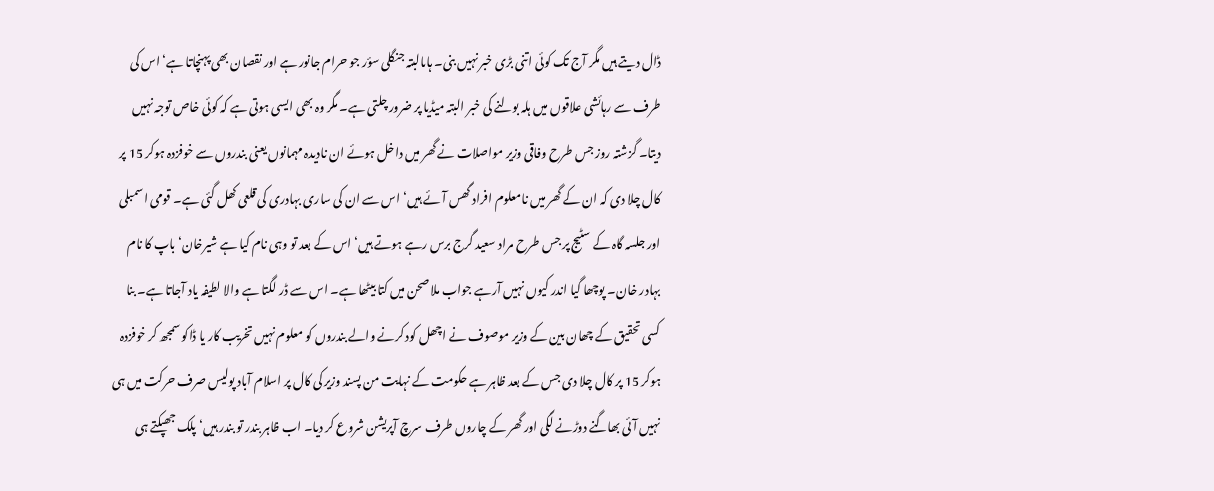ڈال دیتے ہیں مگر آج تک کوئی اتنی بڑی خبر نہیں بنی۔ ہاںالبتہ جنگلی سؤر جو حرام جانور ہے اور نقصان بھی پہنچاتا ہے‘ اس کی طرف سے رہائشی علاقوں میں ہلہ بولنے کی خبر البتہ میڈیا پر ضرور چلتی ہے۔ مگر وہ بھی ایسی ہوتی ہے کہ کوئی خاص توجہ نہیں دیتا۔ گزشتہ روز جس طرح وفاقی وزیر مواصلات نے گھر میں داخل ہوئے ان نادیدہ مہمانوں یعنی بندروں سے خوفزدہ ہوکر 15 پر کال چلا دی کہ ان کے گھر میں نامعلوم افراد گھس آئے ہیں‘ اس سے ان کی ساری بہادری کی قلعی کھل گئی ہے۔ قومی اسمبلی اور جلسہ گاہ کے سٹیج پر جس طرح مراد سعید گرج برس رہے ہوتے ہیں‘ اس کے بعد تو وہی نام کیا ہے شیرخان‘ باپ کا نام بہادر خان۔ پوچھا گیا اندر کیوں نہیں آرہے جواب ملا صحن میں کتا بیٹھا ہے۔ اس سے ڈر لگتا ہے والا لطیفہ یاد آجاتا ہے۔ بنا کسی تحقیق کے چھان بین کے وزیر موصوف نے اچھل کود کرنے والے بندروں کو معلوم نہیں تخریب کار یا ڈاکو سمجھ کر خوفزدہ ہوکر 15 پر کال چلا دی جس کے بعد ظاہر ہے حکومت کے نہایت من پسند وزیر کی کال پر اسلام آباد پولیس صرف حرکت میں ہی نہیں آئی بھاگنے دوڑنے لگی اور گھر کے چاروں طرف سرچ آپریشن شروع کر دیا۔ اب ظاہر بندر تو بندر ہیں‘ پلک جھپکتے ہی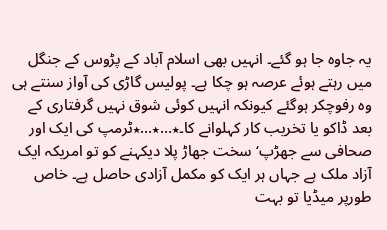یہ جاوہ جا ہو گئے۔ انہیں بھی اسلام آباد کے پڑوس کے جنگل میں رہتے ہوئے عرصہ ہو چکا ہے۔ پولیس گاڑی کی آواز سنتے ہی وہ رفوچکر ہوگئے کیونکہ انہیں کوئی شوق نہیں گرفتاری کے بعد ڈاکو یا تخریب کار کہلوانے کا۔٭…٭…٭ٹرمپ کی ایک اور صحافی سے جھڑپ‘ سخت جھاڑ پلا دیکہنے کو تو امریکہ ایک آزاد ملک ہے جہاں ہر ایک کو مکمل آزادی حاصل ہے۔ خاص طورپر میڈیا تو بہت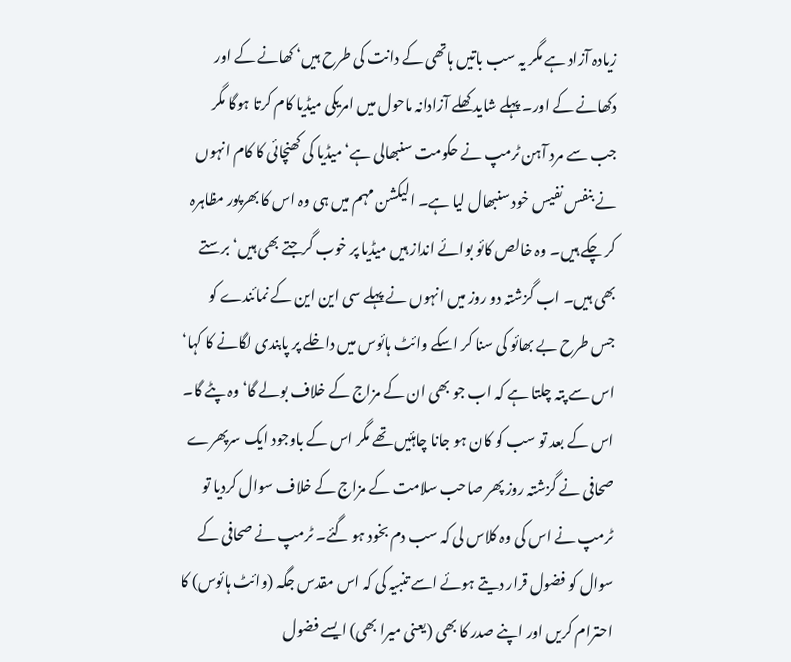زیادہ آزاد ہے مگر یہ سب باتیں ہاتھی کے دانت کی طرح ہیں‘ کھانے کے اور دکھانے کے اور۔ پہلے شاید کھلے آزادانہ ماحول میں امریکی میڈیا کام کرتا ہوگا مگر جب سے مرد آہن ٹرمپ نے حکومت سنبھالی ہے‘ میڈیا کی کھنچائی کا کام انہوں نے بنفس نفیس خود سنبھال لیا ہے۔ الیکشن مہم میں ہی وہ اس کا بھرپور مظاہرہ کر چکے ہیں۔ وہ خالص کائو بوائے انداز ہیں میڈیا پر خوب گرجتے بھی ہیں‘ برستے بھی ہیں۔ اب گزشتہ دو روز میں انہوں نے پہلے سی این این کے نمائندے کو جس طرح بے بھائو کی سنا کر اسکے وائٹ ہائوس میں داخلے پر پابندی لگانے کا کہا‘ اس سے پتہ چلتا ہے کہ اب جو بھی ان کے مزاج کے خلاف بولے گا‘ وہ پٹے گا۔ اس کے بعد تو سب کو کان ہو جانا چاہئیں تھے مگر اس کے باوجود ایک سرپھرے صحافی نے گزشتہ روز پھر صاحب سلامت کے مزاج کے خلاف سوال کردیا تو ٹرمپ نے اس کی وہ کلاس لی کہ سب دم بخود ہو گئے۔ ٹرمپ نے صحافی کے سوال کو فضول قرار دیتے ہوئے اسے تنبیہ کی کہ اس مقدس جگہ (وائٹ ہائوس) کا احترام کریں اور اپنے صدر کا بھی (یعنی میرا بھی) ایسے فضول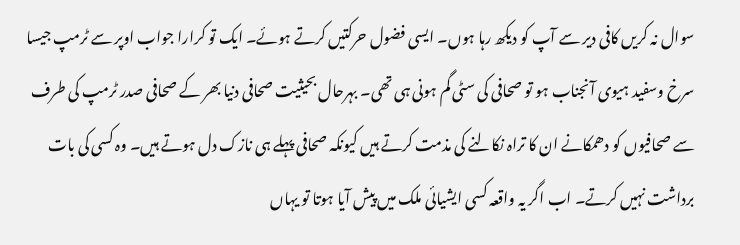سوال نہ کریں کافی دیر سے آپ کو دیکھ رہا ہوں۔ ایسی فضول حرکتیں کرتے ہوئے۔ ایک تو کرارا جواب اوپر سے ٹرمپ جیسا سرخ وسفید ہیوی آنجناب ہو تو صحافی کی سٹی گم ہونی ہی تھی۔ بہرحال بحیثیت صحافی دنیا بھر کے صحافی صدر ٹرمپ کی طرف سے صحافیوں کو دھمکانے ان کا تراہ نکالنے کی مذمت کرتے ہیں کیونکہ صحافی پہلے ہی نازک دل ہوتے ہیں۔ وہ کسی کی بات برداشت نہیں کرتے۔ اب اگر یہ واقعہ کسی ایشیائی ملک میں پیش آیا ہوتا تو یہاں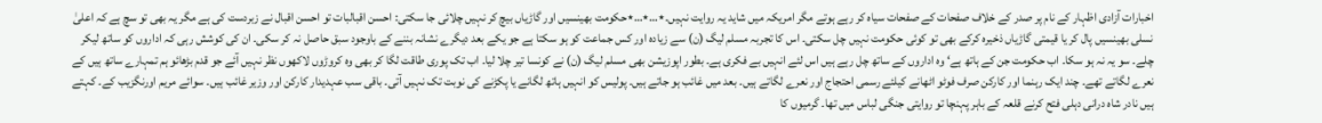اخبارات آزادی اظہار کے نام پر صدر کے خلاف صفحات کے صفحات سیاہ کر رہے ہوتے مگر امریکہ میں شاید یہ روایت نہیں۔٭…٭…٭حکومت بھینسیں اور گاڑیاں بیچ کر نہیں چلائی جا سکتی: احسن اقبالبات تو احسن اقبال نے زبردست کی ہے مگر یہ بھی تو سچ ہے کہ اعلیٰ نسلی بھینسیں پال کر یا قیمتی گاڑیاں ذخیرہ کرکے بھی تو کوئی حکومت نہیں چل سکتی۔ اس کا تجربہ مسلم لیگ (ن) سے زیادہ اور کس جماعت کو ہو سکتا ہے جو یکے بعد دیگرے نشانہ بننے کے باوجود سبق حاصل نہ کر سکی۔ ان کی کوشش رہی کہ اداروں کو ساتھ لیکر چلے۔ سو یہ نہ ہو سکا۔ اب حکومت جن کے ہاتھ ہے‘ وہ اداروں کے ساتھ چل رہے ہیں اس لئے انہیں بے فکری ہے۔ بطور اپوزیشن بھی مسلم لیگ (ن) نے کونسا تیر چلا لیا۔ اب تک پوری طاقت لگا کر بھی وہ کروڑوں لاکھوں نظر نہیں آئے جو قدم بڑھائو ہم تمہارے ساتھ ہیں کے نعرے لگاتے تھے۔ چند ایک رہنما اور کارکن صرف فوٹو اٹھانے کیلئے رسمی احتجاج اور نعرے لگاتے ہیں۔ بعد میں غائب ہو جاتے ہیں۔ پولیس کو انہیں ہاتھ لگانے یا پکڑنے کی نوبت تک نہیں آتی۔ باقی سب عہدیدار کارکن اور وزیر غائب ہیں۔ سوائے مریم اورنگزیب کے۔ کہتے ہیں نادر شاہ درانی دہلی فتح کرنے قلعہ کے باہر پہنچا تو روایتی جنگی لباس میں تھا۔ گرمیوں کا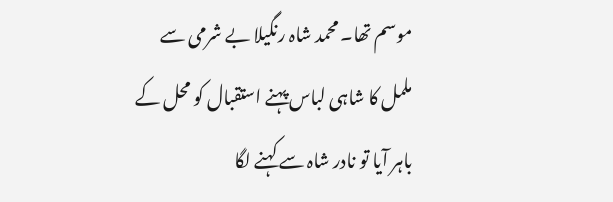موسم تھا۔ محمد شاہ رنگیلا بے شرمی سے ململ کا شاہی لباس پہنے استقبال کو محل کے باہر آیا تو نادر شاہ سے کہنے لگا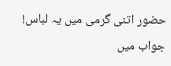حضور اتنی گرمی میں یہ لباس! جواب میں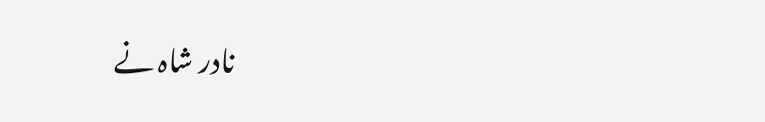نادر شاہ نے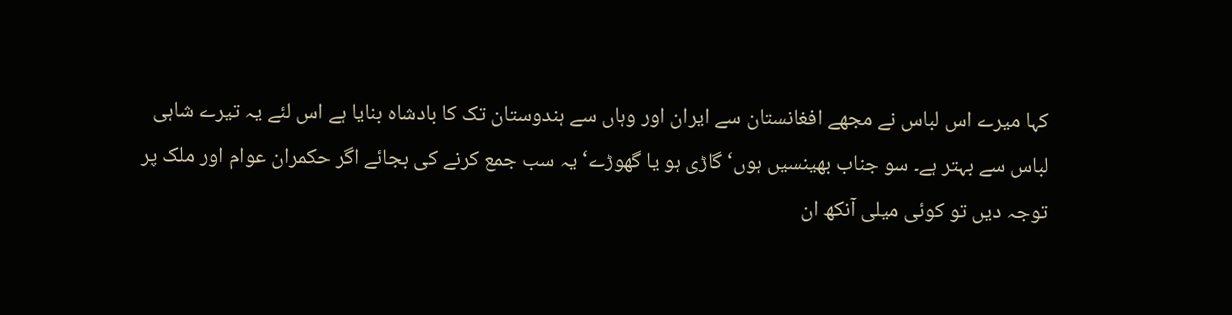کہا میرے اس لباس نے مجھے افغانستان سے ایران اور وہاں سے ہندوستان تک کا بادشاہ بنایا ہے اس لئے یہ تیرے شاہی لباس سے بہتر ہے۔ سو جناب بھینسیں ہوں‘ گاڑی ہو یا گھوڑے‘ یہ سب جمع کرنے کی بجائے اگر حکمران عوام اور ملک پر توجہ دیں تو کوئی میلی آنکھ ان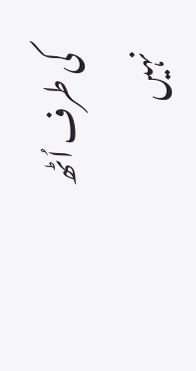کی طرف اُٹھ نہیں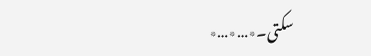سکتی۔٭…٭…٭